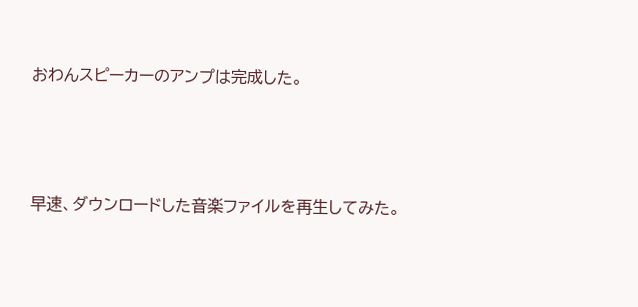おわんスピーカーのアンプは完成した。



早速、ダウンロードした音楽ファイルを再生してみた。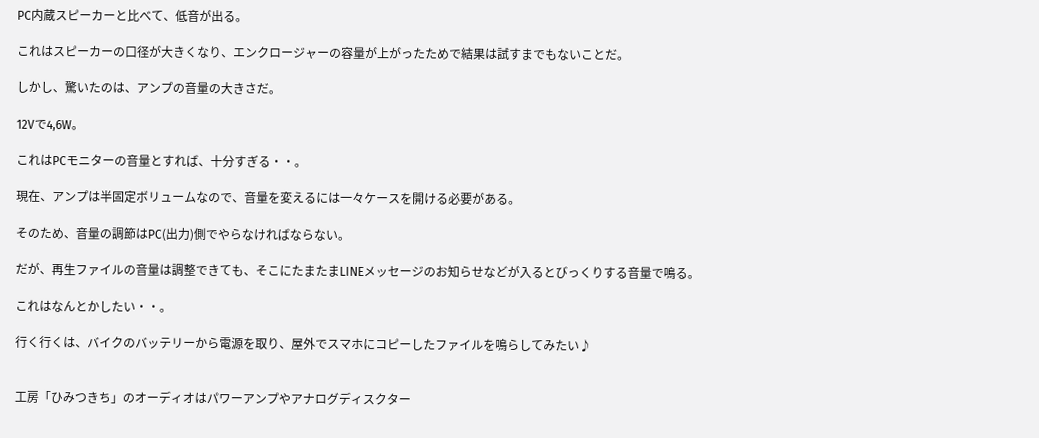PC内蔵スピーカーと比べて、低音が出る。

これはスピーカーの口径が大きくなり、エンクロージャーの容量が上がったためで結果は試すまでもないことだ。

しかし、驚いたのは、アンプの音量の大きさだ。

12Vで4,6W。

これはPCモニターの音量とすれば、十分すぎる・・。

現在、アンプは半固定ボリュームなので、音量を変えるには一々ケースを開ける必要がある。

そのため、音量の調節はPC(出力)側でやらなければならない。

だが、再生ファイルの音量は調整できても、そこにたまたまLINEメッセージのお知らせなどが入るとびっくりする音量で鳴る。

これはなんとかしたい・・。

行く行くは、バイクのバッテリーから電源を取り、屋外でスマホにコピーしたファイルを鳴らしてみたい♪


工房「ひみつきち」のオーディオはパワーアンプやアナログディスクター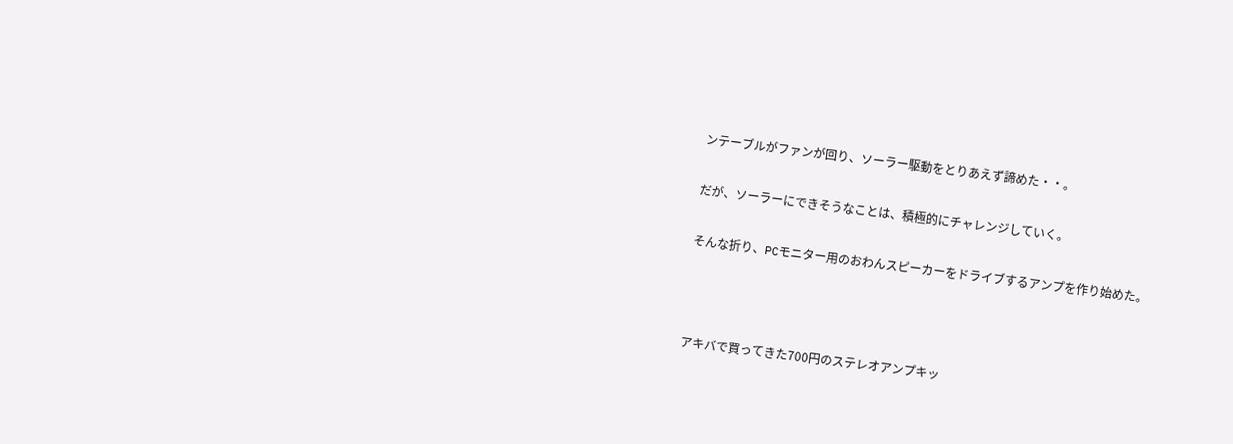ンテーブルがファンが回り、ソーラー駆動をとりあえず諦めた・・。

だが、ソーラーにできそうなことは、積極的にチャレンジしていく。

そんな折り、PCモニター用のおわんスピーカーをドライブするアンプを作り始めた。



アキバで買ってきた700円のステレオアンプキッ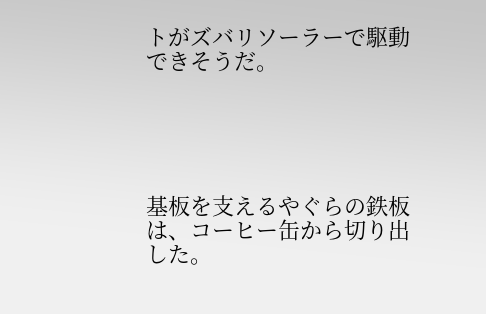トがズバリソーラーで駆動できそうだ。





基板を支えるやぐらの鉄板は、コーヒー缶から切り出した。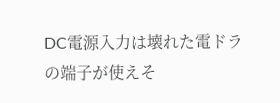DC電源入力は壊れた電ドラの端子が使えそ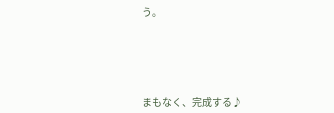う。





まもなく、完成する♪